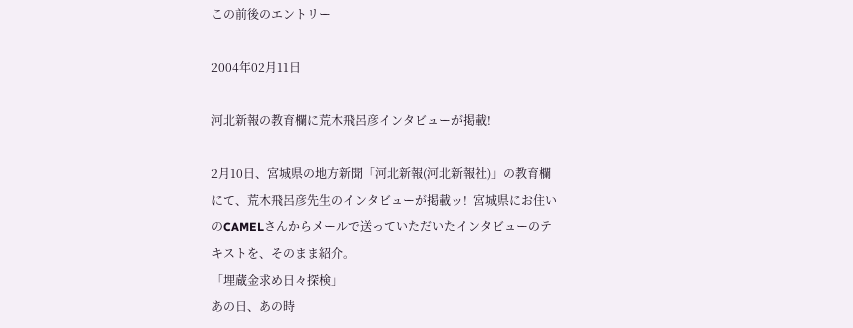この前後のエントリー

2004年02月11日

河北新報の教育欄に荒木飛呂彦インタビューが掲載!

2月10日、宮城県の地方新聞「河北新報(河北新報社)」の教育欄にて、荒木飛呂彦先生のインタビューが掲載ッ!  宮城県にお住いのCAMELさんからメールで送っていただいたインタビューのテキストを、そのまま紹介。
「埋蔵金求め日々探検」
あの日、あの時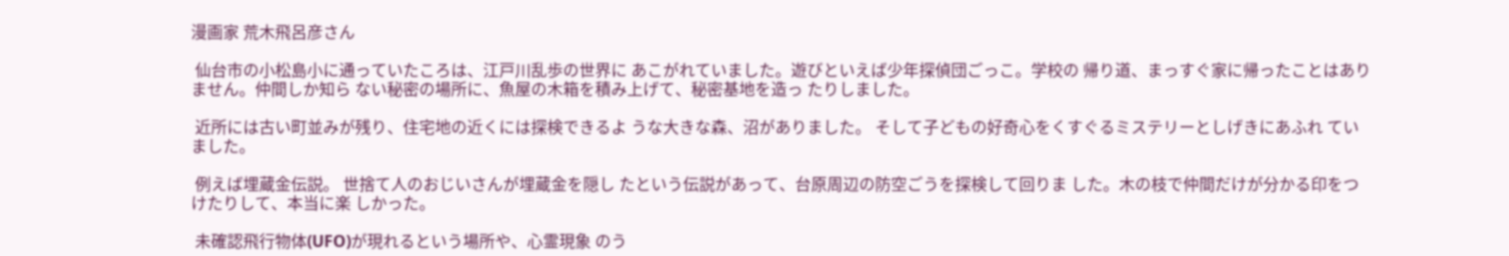漫画家 荒木飛呂彦さん

 仙台市の小松島小に通っていたころは、江戸川乱歩の世界に あこがれていました。遊びといえば少年探偵団ごっこ。学校の 帰り道、まっすぐ家に帰ったことはありません。仲間しか知ら ない秘密の場所に、魚屋の木箱を積み上げて、秘密基地を造っ たりしました。

 近所には古い町並みが残り、住宅地の近くには探検できるよ うな大きな森、沼がありました。 そして子どもの好奇心をくすぐるミステリーとしげきにあふれ ていました。

 例えば埋蔵金伝説。 世捨て人のおじいさんが埋蔵金を隠し たという伝説があって、台原周辺の防空ごうを探検して回りま した。木の枝で仲間だけが分かる印をつけたりして、本当に楽 しかった。

 未確認飛行物体(UFO)が現れるという場所や、心霊現象 のう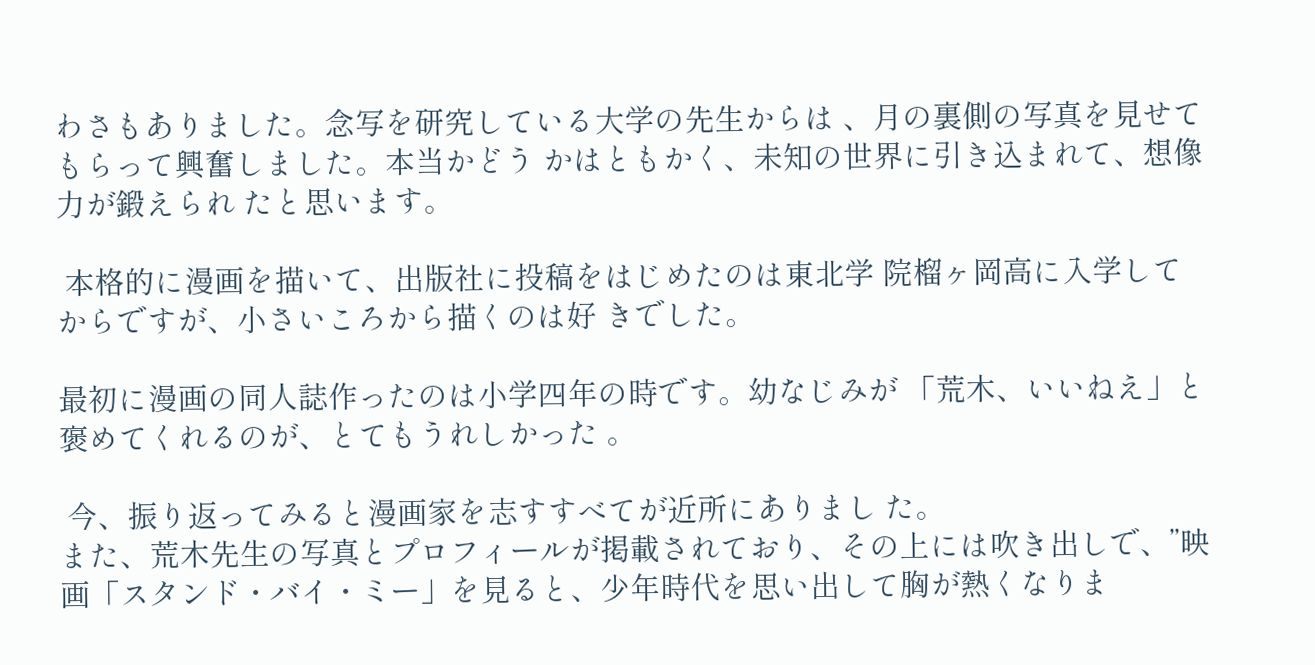わさもありました。念写を研究している大学の先生からは 、月の裏側の写真を見せてもらって興奮しました。本当かどう かはともかく、未知の世界に引き込まれて、想像力が鍛えられ たと思います。

 本格的に漫画を描いて、出版社に投稿をはじめたのは東北学 院榴ヶ岡高に入学してからですが、小さいころから描くのは好 きでした。

最初に漫画の同人誌作ったのは小学四年の時です。幼なじみが 「荒木、いいねえ」と褒めてくれるのが、とてもうれしかった 。

 今、振り返ってみると漫画家を志すすべてが近所にありまし た。
また、荒木先生の写真とプロフィールが掲載されており、その上には吹き出しで、”映画「スタンド・バイ・ミー」を見ると、少年時代を思い出して胸が熱くなりま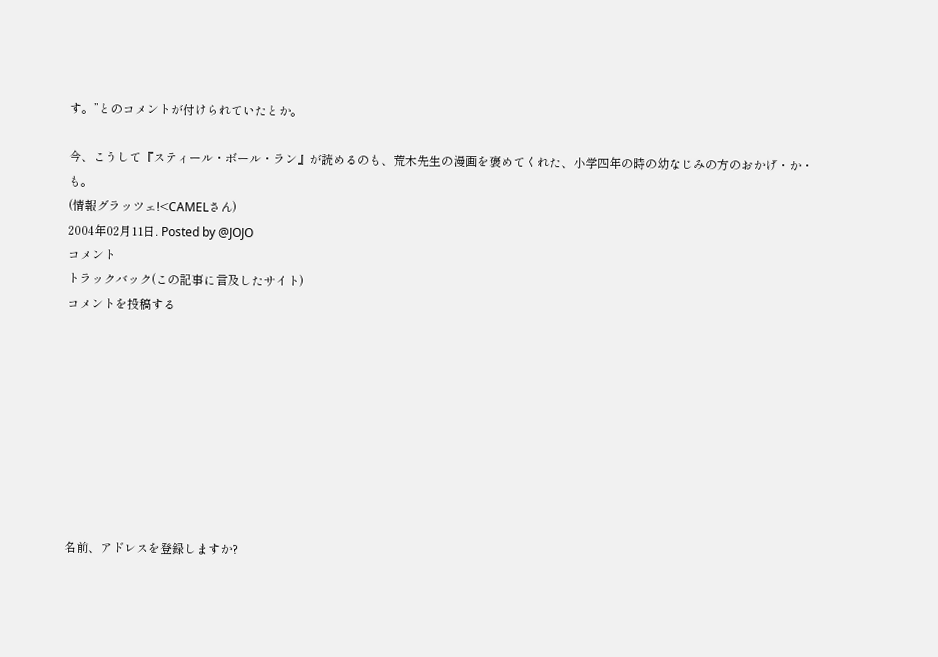す。”とのコメントが付けられていたとか。

今、こうして『スティール・ボール・ラン』が読めるのも、荒木先生の漫画を褒めてくれた、小学四年の時の幼なじみの方のおかげ・か・も。
(情報グラッツェ!<CAMELさん)
2004年02月11日. Posted by @JOJO
コメント
トラックバック(この記事に言及したサイト)
コメントを投稿する









名前、アドレスを登録しますか?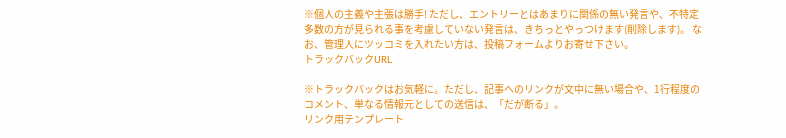※個人の主義や主張は勝手! ただし、エントリーとはあまりに関係の無い発言や、不特定多数の方が見られる事を考慮していない発言は、きちっとやっつけます(削除します)。 なお、管理人にツッコミを入れたい方は、投稿フォームよりお寄せ下さい。
トラックバックURL

※トラックバックはお気軽に。ただし、記事へのリンクが文中に無い場合や、1行程度のコメント、単なる情報元としての送信は、「だが断る」。
リンク用テンプレート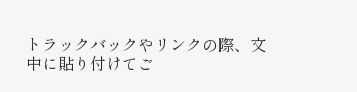トラックバックやリンクの際、文中に貼り付けてご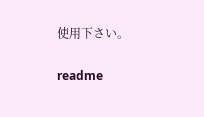使用下さい。

readme